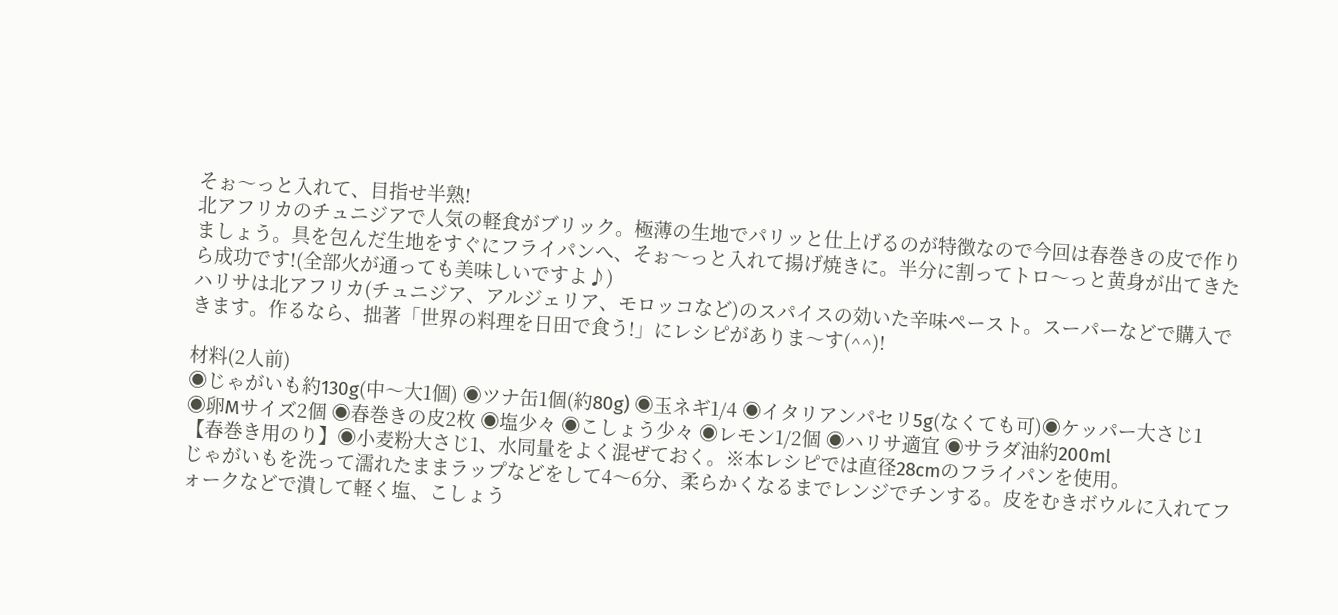そぉ〜っと入れて、目指せ半熟!
北アフリカのチュニジアで人気の軽食がブリック。極薄の生地でパリッと仕上げるのが特徴なので今回は春巻きの皮で作りましょう。具を包んだ生地をすぐにフライパンへ、そぉ〜っと入れて揚げ焼きに。半分に割ってトロ〜っと黄身が出てきたら成功です!(全部火が通っても美味しいですよ♪)
ハリサは北アフリカ(チュニジア、アルジェリア、モロッコなど)のスパイスの効いた辛味ペースト。スーパーなどで購入できます。作るなら、拙著「世界の料理を日田で食う!」にレシピがありま〜す(^^)!

材料(2人前)
◉じゃがいも約130g(中〜大1個) ◉ツナ缶1個(約80g) ◉玉ネギ1/4 ◉イタリアンパセリ5g(なくても可)◉ケッパー大さじ1
◉卵Mサイズ2個 ◉春巻きの皮2枚 ◉塩少々 ◉こしょう少々 ◉レモン1/2個 ◉ハリサ適宜 ◉サラダ油約200ml
【春巻き用のり】◉小麦粉大さじ1、水同量をよく混ぜておく。※本レシピでは直径28cmのフライパンを使用。
じゃがいもを洗って濡れたままラップなどをして4〜6分、柔らかくなるまでレンジでチンする。皮をむきボウルに入れてフォークなどで潰して軽く塩、こしょう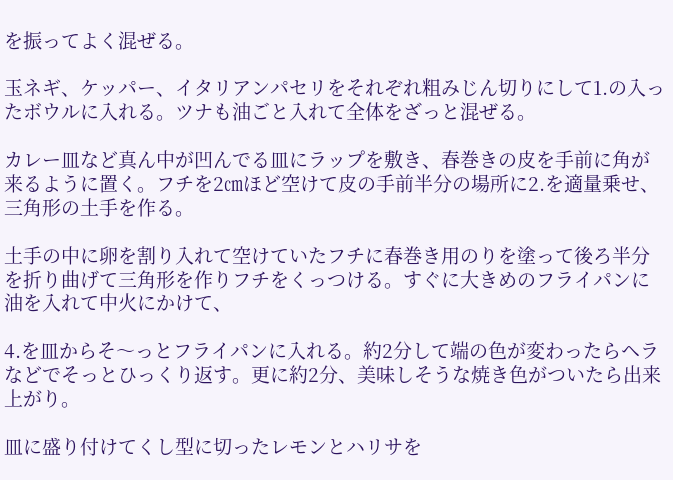を振ってよく混ぜる。

玉ネギ、ケッパー、イタリアンパセリをそれぞれ粗みじん切りにして1.の入ったボウルに入れる。ツナも油ごと入れて全体をざっと混ぜる。

カレー皿など真ん中が凹んでる皿にラップを敷き、春巻きの皮を手前に角が来るように置く。フチを2㎝ほど空けて皮の手前半分の場所に2.を適量乗せ、三角形の土手を作る。

土手の中に卵を割り入れて空けていたフチに春巻き用のりを塗って後ろ半分を折り曲げて三角形を作りフチをくっつける。すぐに大きめのフライパンに油を入れて中火にかけて、

4.を皿からそ〜っとフライパンに入れる。約2分して端の色が変わったらヘラなどでそっとひっくり返す。更に約2分、美味しそうな焼き色がついたら出来上がり。

皿に盛り付けてくし型に切ったレモンとハリサを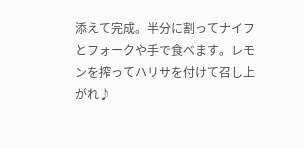添えて完成。半分に割ってナイフとフォークや手で食べます。レモンを搾ってハリサを付けて召し上がれ♪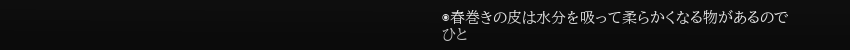◉春巻きの皮は水分を吸って柔らかくなる物があるのでひと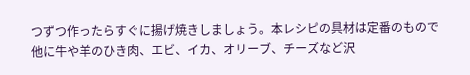つずつ作ったらすぐに揚げ焼きしましょう。本レシピの具材は定番のもので
他に牛や羊のひき肉、エビ、イカ、オリーブ、チーズなど沢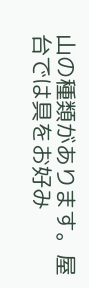山の種類があります。屋台では具をお好み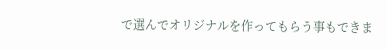で選んでオリジナルを作ってもらう事もできま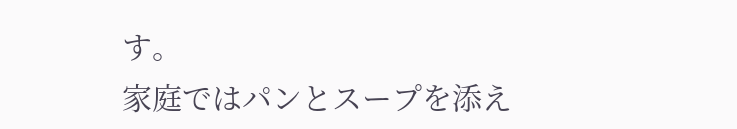す。
家庭ではパンとスープを添え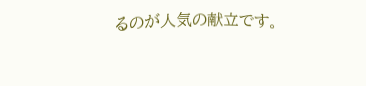るのが人気の献立です。